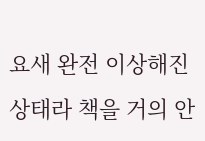요새 완전 이상해진상태라 책을 거의 안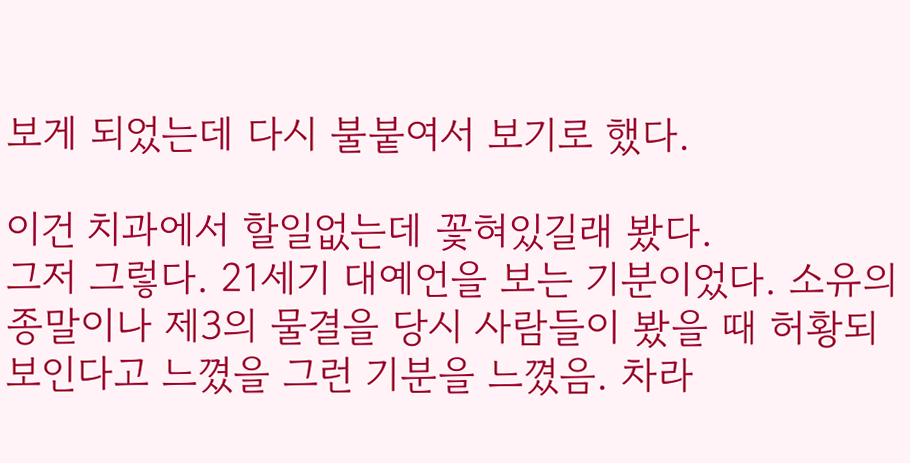보게 되었는데 다시 불붙여서 보기로 했다.

이건 치과에서 할일없는데 꽃혀있길래 봤다.
그저 그렇다. 21세기 대예언을 보는 기분이었다. 소유의 종말이나 제3의 물결을 당시 사람들이 봤을 때 허황되보인다고 느꼈을 그런 기분을 느꼈음. 차라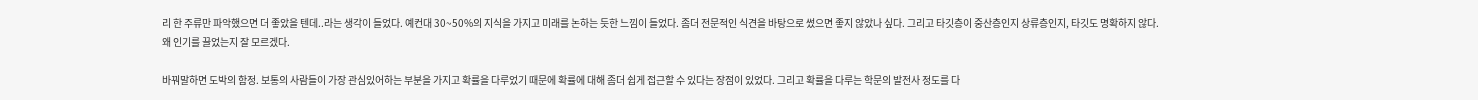리 한 주류만 파악했으면 더 좋았을 텐데..라는 생각이 들었다. 예컨대 30~50%의 지식을 가지고 미래를 논하는 듯한 느낌이 들었다. 좀더 전문적인 식견을 바탕으로 썼으면 좋지 않았나 싶다. 그리고 타깃층이 중산층인지 상류층인지, 타깃도 명확하지 않다.
왜 인기를 끌었는지 잘 모르겠다.

바꿔말하면 도박의 함정. 보통의 사람들이 가장 관심있어하는 부분을 가지고 확률을 다루었기 때문에 확률에 대해 좀더 쉽게 접근할 수 있다는 장점이 있었다. 그리고 확률을 다루는 학문의 발전사 정도를 다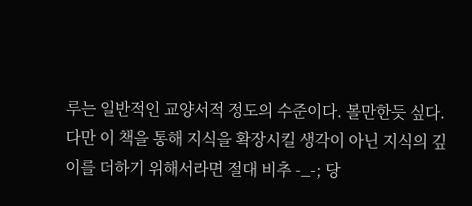루는 일반적인 교양서적 정도의 수준이다. 볼만한듯 싶다.
다만 이 책을 통해 지식을 확장시킬 생각이 아닌 지식의 깊이를 더하기 위해서라면 절대 비추 -_-; 당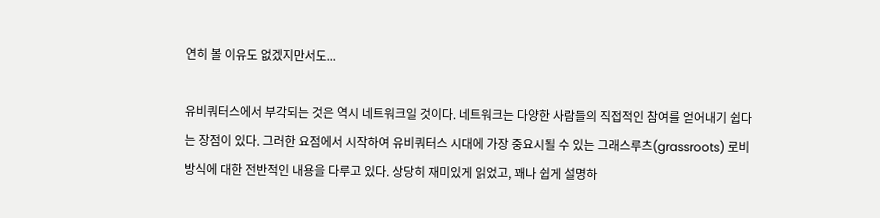연히 볼 이유도 없겠지만서도...

유비쿼터스에서 부각되는 것은 역시 네트워크일 것이다. 네트워크는 다양한 사람들의 직접적인 참여를 얻어내기 쉽다는 장점이 있다. 그러한 요점에서 시작하여 유비쿼터스 시대에 가장 중요시될 수 있는 그래스루츠(grassroots) 로비 방식에 대한 전반적인 내용을 다루고 있다. 상당히 재미있게 읽었고, 꽤나 쉽게 설명하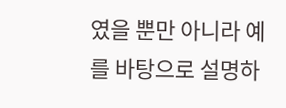였을 뿐만 아니라 예를 바탕으로 설명하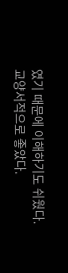였기 때문에 이해하기도 쉬웠다.
교양서적으로 좋았다.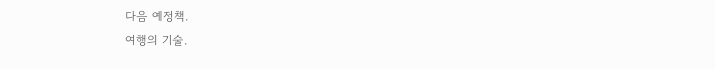다음 예정책.
여행의 기술.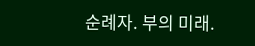순례자. 부의 미래.